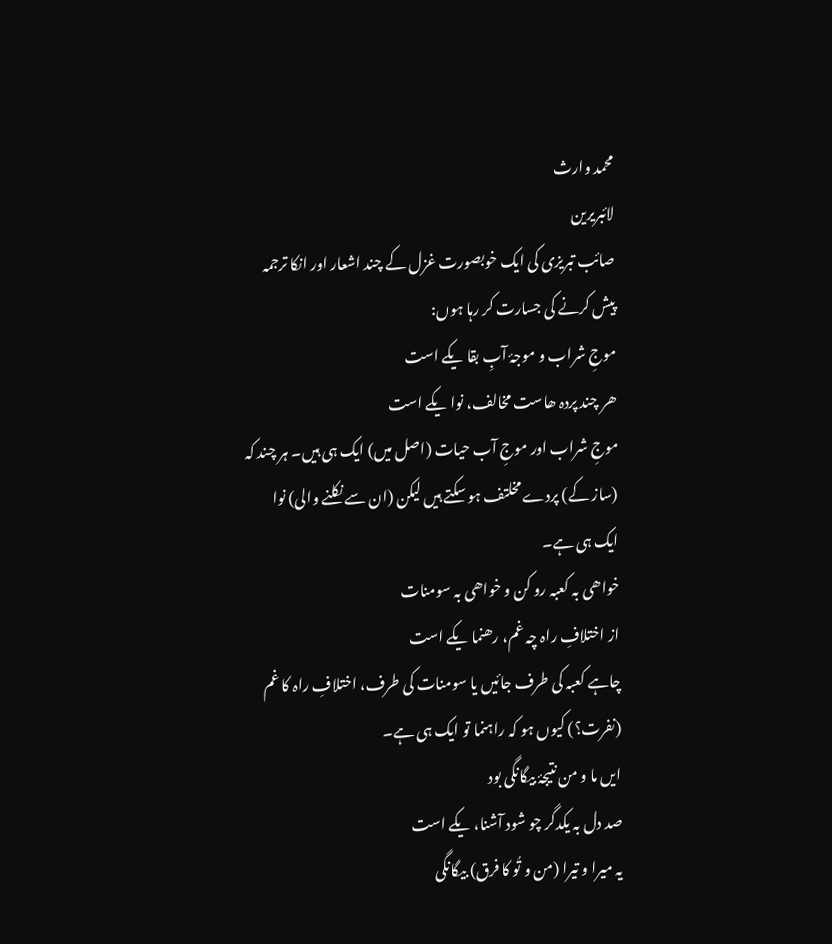محمد وارث
لائبریرین
صائب تبریزی کی ایک خوبصورت غزل کے چند اشعار اور انکا ترجمہ پیش کرنے کی جسارت کر رہا ہوں:
موجِ شراب و موجۂ آبِ بقا یکے است
ھر چند پردہ ھاست مخالف، نوا یکے است
موجِ شراب اور موجِ آب حیات (اصل میں) ایک ہی ہیں۔ ہر چند کہ (ساز کے) پردے مخلتف ہو سکتے ہیں لیکن (ان سے نکلنے والی) نوا ایک ہی ہے۔
خواھی بہ کعبہ رو کن و خواھی بہ سومنات
از اختلافِ راہ چہ غم، رھنما یکے است
چاہے کعبہ کی طرف جائیں یا سومنات کی طرف، اختلافِ راہ کا غم (نفرت؟) کیوں ہو کہ راہنما تو ایک ہی ہے۔
ایں ما و من نتیجۂ بیگانگی بود
صد دل بہ یکدگر چو شود آشنا، یکے است
یہ میرا و تیرا (من و تُو کا فرق) بیگانگی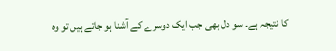کا نتیجہ ہے۔ سو دل بھی جب ایک دوسرے کے آشنا ہو جاتے ہیں تو وہ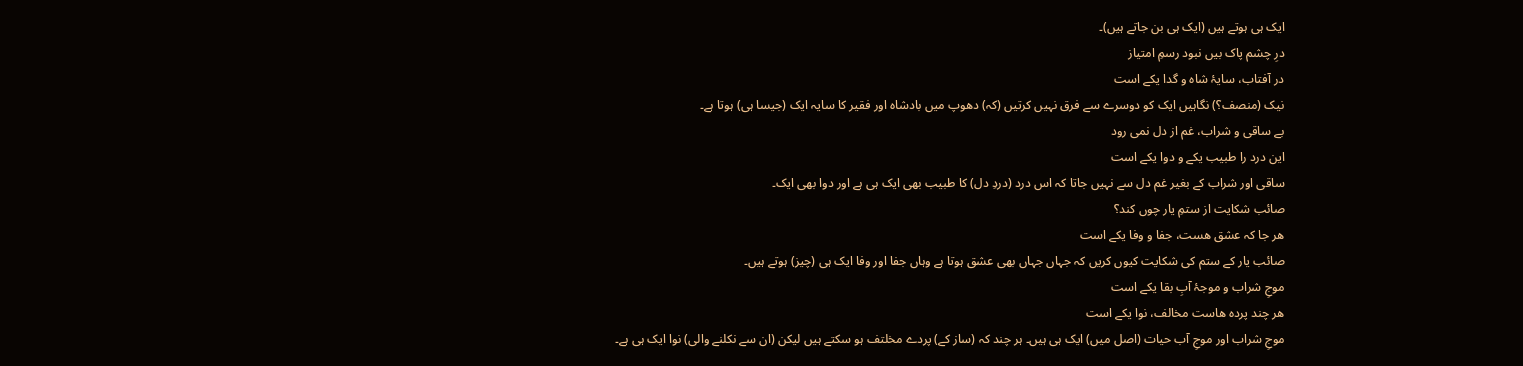ایک ہی ہوتے ہیں (ایک ہی بن جاتے ہیں)۔
درِ چشم پاک بیں نبود رسمِ امتیاز
در آفتاب، سایۂ شاہ و گدا یکے است
نیک (منصف؟) نگاہیں ایک کو دوسرے سے فرق نہیں کرتیں (کہ) دھوپ میں بادشاہ اور فقیر کا سایہ ایک (جیسا ہی) ہوتا ہے۔
بے ساقی و شراب، غم از دل نمی رود
این درد را طبیب یکے و دوا یکے است
ساقی اور شراب کے بغیر غم دل سے نہیں جاتا کہ اس درد (دردِ دل) کا طبیب بھی ایک ہی ہے اور دوا بھی ایک۔
صائب شکایت از ستمِ یار چوں کند؟
ھر جا کہ عشق ھست، جفا و وفا یکے است
صائب یار کے ستم کی شکایت کیوں کریں کہ جہاں جہاں بھی عشق ہوتا ہے وہاں جفا اور وفا ایک ہی (چیز) ہوتے ہیں۔
موجِ شراب و موجۂ آبِ بقا یکے است
ھر چند پردہ ھاست مخالف، نوا یکے است
موجِ شراب اور موجِ آب حیات (اصل میں) ایک ہی ہیں۔ ہر چند کہ (ساز کے) پردے مخلتف ہو سکتے ہیں لیکن (ان سے نکلنے والی) نوا ایک ہی ہے۔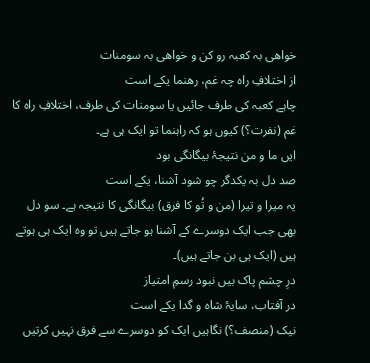خواھی بہ کعبہ رو کن و خواھی بہ سومنات
از اختلافِ راہ چہ غم، رھنما یکے است
چاہے کعبہ کی طرف جائیں یا سومنات کی طرف، اختلافِ راہ کا غم (نفرت؟) کیوں ہو کہ راہنما تو ایک ہی ہے۔
ایں ما و من نتیجۂ بیگانگی بود
صد دل بہ یکدگر چو شود آشنا، یکے است
یہ میرا و تیرا (من و تُو کا فرق) بیگانگی کا نتیجہ ہے۔ سو دل بھی جب ایک دوسرے کے آشنا ہو جاتے ہیں تو وہ ایک ہی ہوتے ہیں (ایک ہی بن جاتے ہیں)۔
درِ چشم پاک بیں نبود رسمِ امتیاز
در آفتاب، سایۂ شاہ و گدا یکے است
نیک (منصف؟) نگاہیں ایک کو دوسرے سے فرق نہیں کرتیں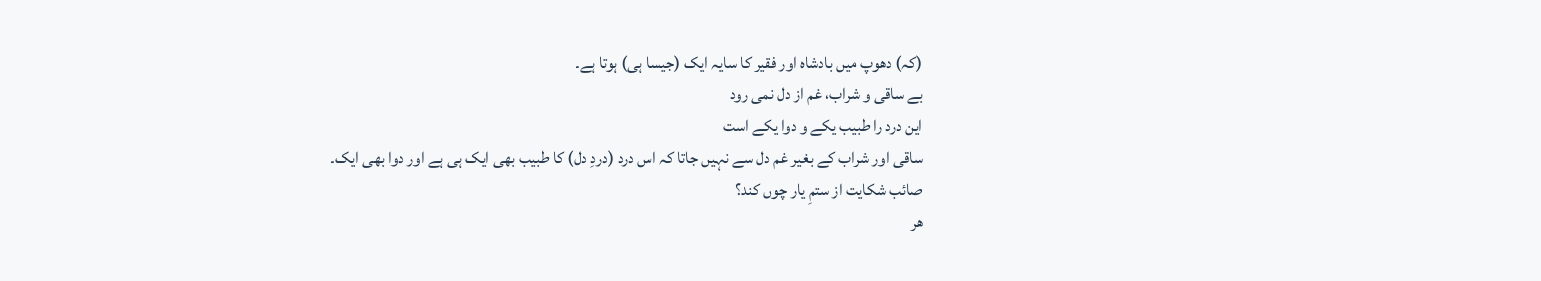(کہ) دھوپ میں بادشاہ اور فقیر کا سایہ ایک (جیسا ہی) ہوتا ہے۔
بے ساقی و شراب، غم از دل نمی رود
این درد را طبیب یکے و دوا یکے است
ساقی اور شراب کے بغیر غم دل سے نہیں جاتا کہ اس درد (دردِ دل) کا طبیب بھی ایک ہی ہے اور دوا بھی ایک۔
صائب شکایت از ستمِ یار چوں کند؟
ھر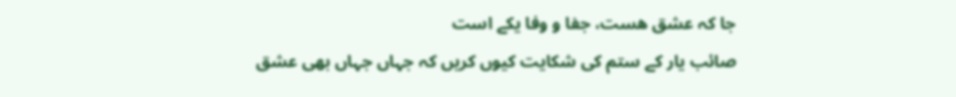جا کہ عشق ھست، جفا و وفا یکے است
صائب یار کے ستم کی شکایت کیوں کریں کہ جہاں جہاں بھی عشق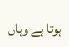ہوتا ہے وہاں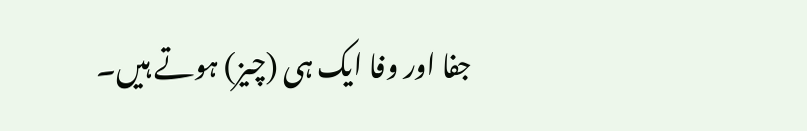جفا اور وفا ایک ہی (چیز) ہوتے ہیں۔